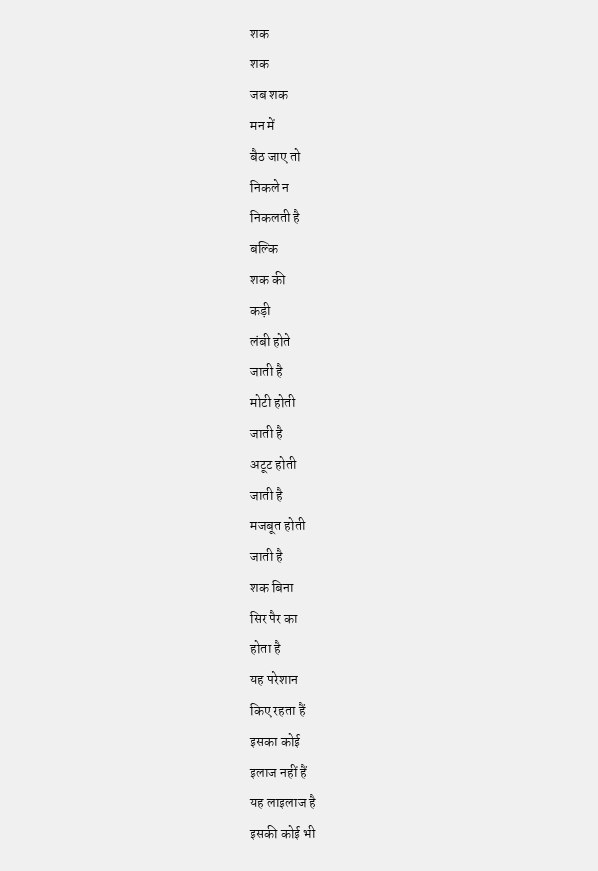शक
शक
जब शक
मन में
बैठ जाए तो
निकले न
निकलती है
बल्कि
शक की
कड़ी
लंबी होते
जाती है
मोटी होती
जाती है
अटूट होती
जाती है
मजबूत होती
जाती है
शक बिना
सिर पैर का
होता है
यह परेशान
किए रहता हैं
इसका कोई
इलाज नहीं हैं
यह लाइलाज है
इसकी कोई भी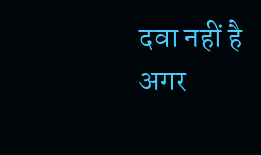दवा नहीं है
अगर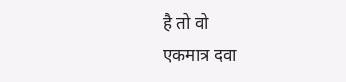है तो वो
एकमात्र दवा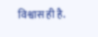विश्वास ही है.